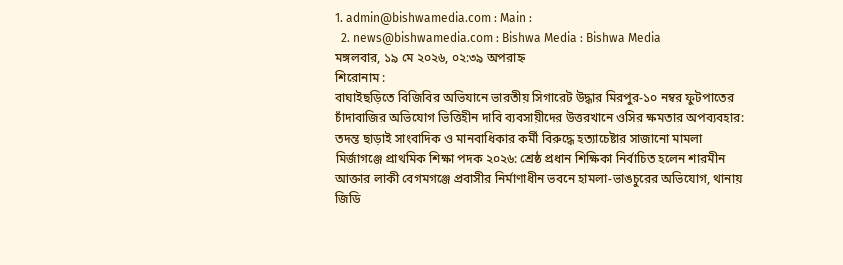1. admin@bishwamedia.com : Main :
  2. news@bishwamedia.com : Bishwa Media : Bishwa Media
মঙ্গলবার, ১৯ মে ২০২৬, ০২:৩৯ অপরাহ্ন
শিরোনাম :
বাঘাইছড়িতে বিজিবির অভিযানে ভারতীয় সিগারেট উদ্ধার মিরপুর-১০ নম্বর ফুটপাতের চাঁদাবাজির অভিযোগ ভিত্তিহীন দাবি ব্যবসায়ীদের উত্তরখানে ওসির ক্ষমতার অপব্যবহার: তদন্ত ছাড়াই সাংবাদিক ও মানবাধিকার কর্মী বিরুদ্ধে হত্যাচেষ্টার সাজানো মামলা মির্জাগঞ্জে প্রাথমিক শিক্ষা পদক ২০২৬: শ্রেষ্ঠ প্রধান শিক্ষিকা নির্বাচিত হলেন শারমীন আক্তার লাকী বেগমগঞ্জে প্রবাসীর নির্মাণাধীন ভবনে হামলা-ভাঙচুরের অভিযোগ, থানায় জিডি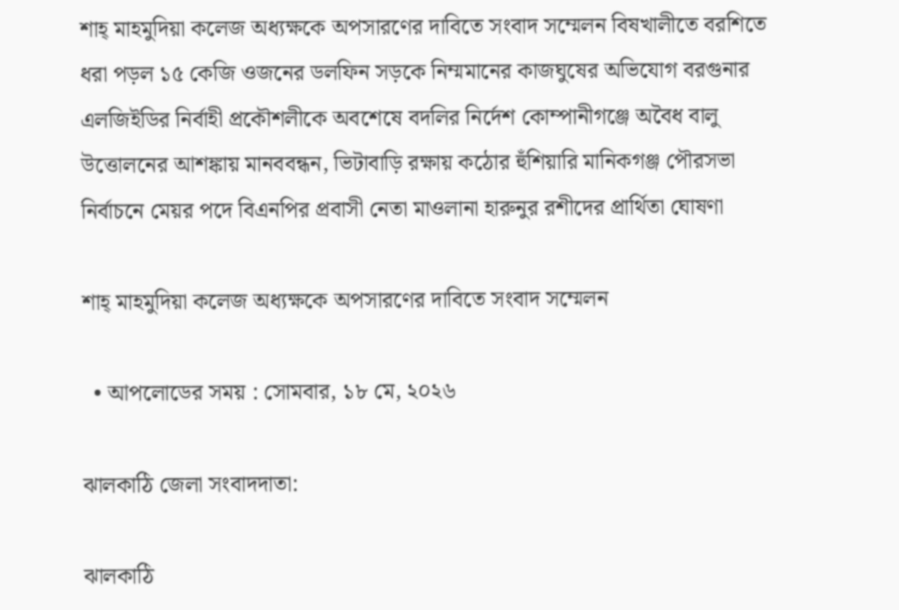শাহ্ মাহমুদিয়া কলেজ অধ্যক্ষকে অপসারণের দাবিতে সংবাদ সম্মেলন বিষখালীতে বরশিতে ধরা পড়ল ১৫ কেজি ওজনের ডলফিন সড়কে নিম্মমানের কাজঘুষের অভিযোগ বরগুনার এলজিইডির নির্বাহী প্রকৌশলীকে অবশেষে বদলির নির্দেশ কোম্পানীগঞ্জে অবৈধ বালু উত্তোলনের আশঙ্কায় মানববন্ধন, ভিটাবাড়ি রক্ষায় কঠোর হুঁশিয়ারি মানিকগঞ্জ পৌরসভা নির্বাচনে মেয়র পদে বিএনপির প্রবাসী নেতা মাওলানা হারুনুর রশীদের প্রার্থিতা ঘোষণা

শাহ্ মাহমুদিয়া কলেজ অধ্যক্ষকে অপসারণের দাবিতে সংবাদ সম্মেলন

  • আপলোডের সময় : সোমবার, ১৮ মে, ২০২৬

ঝালকাঠি জেলা সংবাদদাতা:

ঝালকাঠি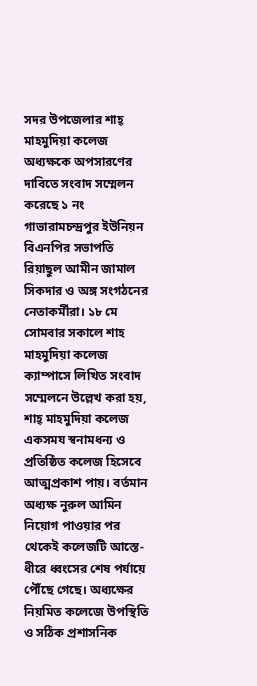সদর উপজেলার শাহ্ মাহমুদিয়া কলেজ অধ্যক্ষকে অপসারণের দাবিতে সংবাদ সম্মেলন করেছে ১ নং গাভারামচন্দ্রপুর ইউনিয়ন বিএনপির সভাপতি রিয়াছুল আমীন জামাল সিকদার ও অঙ্গ সংগঠনের নেতাকর্মীরা। ১৮ মে সোমবার সকালে শাহ মাহমুদিয়া কলেজ ক্যাম্পাসে লিখিত সংবাদ সম্মেলনে উল্লেখ করা হয়, শাহ্ মাহমুদিয়া কলেজ একসময স্বনামধন্য ও প্রতিষ্ঠিত কলেজ হিসেবে আত্মপ্রকাশ পায়। বর্তমান অধ্যক্ষ নুরুল আমিন নিয়োগ পাওয়ার পর থেকেই কলেজটি আস্তে-ধীরে ধ্বংসের শেষ পর্যায়ে পৌঁছে গেছে। অধ্যক্ষের নিয়মিত কলেজে উপস্থিতি ও সঠিক প্রশাসনিক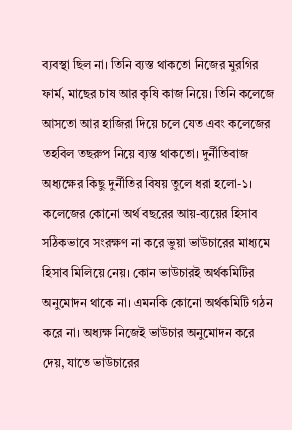ব্যবস্থা ছিল না। তিনি ব্যস্ত থাকতো নিজের মুরগির ফার্ম, মাছের চাষ আর কৃষি কাজ নিয়ে। তিনি কলেজে আসতো আর হাজিরা দিয়ে চলে যেত এবং কলেজের তহবিল তছরুপ নিয়ে ব্যস্ত থাকতো। দুর্নীতিবাজ অধ্যক্ষের কিছু দুর্নীতির বিষয় তুলে ধরা হলো-১। কলেজের কোনো অর্থ বছরের আয়-ব্যয়ের হিসাব সঠিকভাবে সংরক্ষণ না করে ভুয়া ভাউচারের মাধ্যমে হিসাব মিলিয়ে নেয়। কোন ভাউচারই অর্থকমিটির অনুমোদন থাকে না। এমনকি কোনো অর্থকমিটি গঠন করে না। অধ্যক্ষ নিজেই ভাউচার অনুমোদন করে দেয়, যাতে ভাউচারের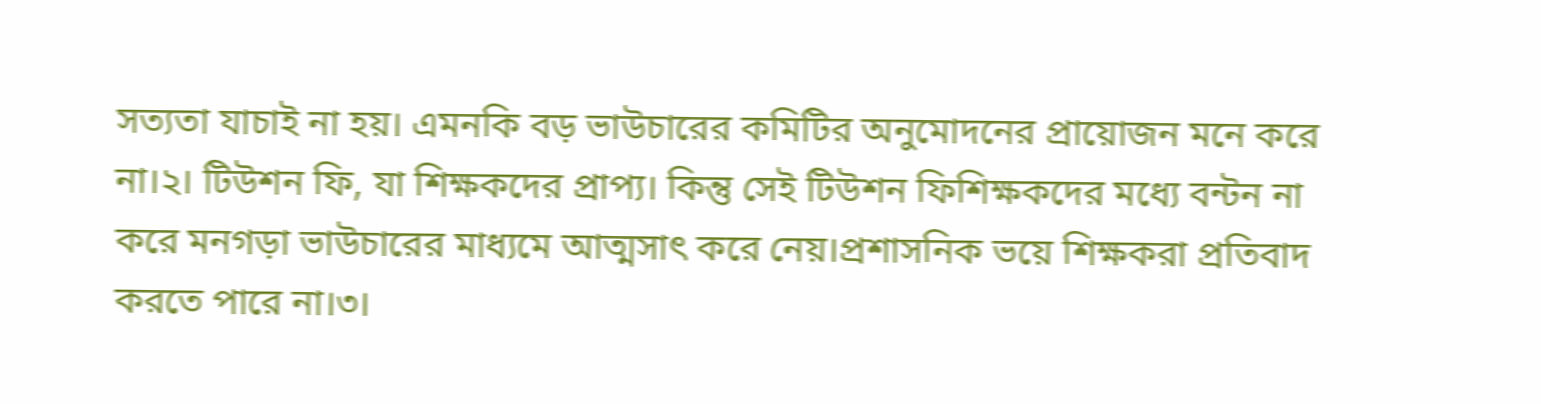সত্যতা যাচাই না হয়। এমনকি বড় ভাউচারের কমিটির অনুমোদনের প্রায়োজন মনে করে না।২। টিউশন ফি, যা শিক্ষকদের প্রাপ্য। কিন্তু সেই টিউশন ফিশিক্ষকদের মধ্যে বন্টন না করে মনগড়া ভাউচারের মাধ্যমে আত্মসাৎ করে নেয়।প্রশাসনিক ভয়ে শিক্ষকরা প্রতিবাদ করতে পারে না।৩।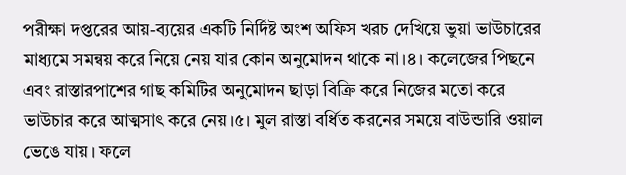পরীক্ষা দপ্তরের আয়-ব্যয়ের একটি নির্দিষ্ট অংশ অফিস খরচ দেখিয়ে ভুয়া ভাউচারের মাধ্যমে সমন্বয় করে নিয়ে নেয় যার কোন অনুমোদন থাকে না।৪। কলেজের পিছনে এবং রাস্তারপাশের গাছ কমিটির অনুমোদন ছাড়া বিক্রি করে নিজের মতো করে ভাউচার করে আত্মসাৎ করে নেয়।৫। মুল রাস্তা বর্ধিত করনের সময়ে বাউন্ডারি ওয়াল ভেঙে যায়। ফলে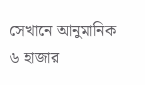সেখানে আনুমানিক ৬ হাজার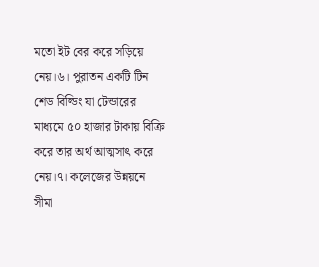মতো ইট বের করে সড়িয়ে নেয়।৬। পুরাতন একটি টিন শেড বিল্ডিং যা টেন্ডারের মাধ্যমে ৫০ হাজার টাকায় বিক্রি করে তার অর্থ আত্মসাৎ করে নেয়।৭। কলেজের উন্নয়নে সীমা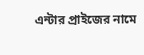এন্টার প্রাইজের নামে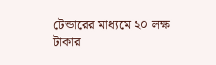টেন্ডারের মাধ্যমে ২০ লক্ষ টাকার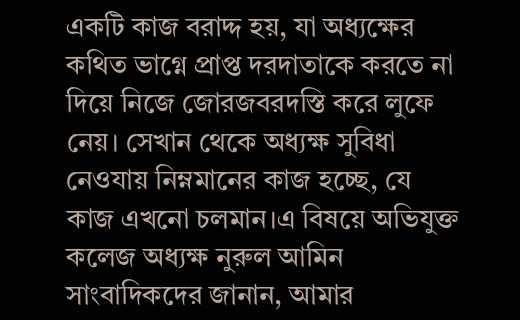একটি কাজ বরাদ্দ হয়, যা অধ্যক্ষের কথিত ভাগ্নে প্রাপ্ত দরদাতাকে করতে না দিয়ে নিজে জোরজবরদস্তি করে লুফে নেয়। সেখান থেকে অধ্যক্ষ সুবিধা নেওযায় নিম্নমানের কাজ হচ্ছে, যে কাজ এখনো চলমান।এ বিষয়ে অভিযুক্ত কলেজ অধ্যক্ষ নুরুল আমিন সাংবাদিকদের জানান, আমার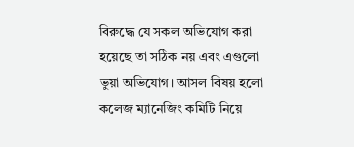বিরুদ্ধে যে সকল অভিযোগ করা হয়েছে তা সঠিক নয় এবং এগুলো ভুয়া অভিযোগ। আসল বিষয় হলো কলেজ ম্যানেজিং কমিটি নিয়ে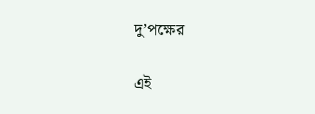দু’পক্ষের

এই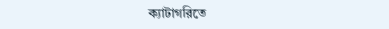ক্যাটাগরিতে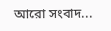আরো সংবাদ...